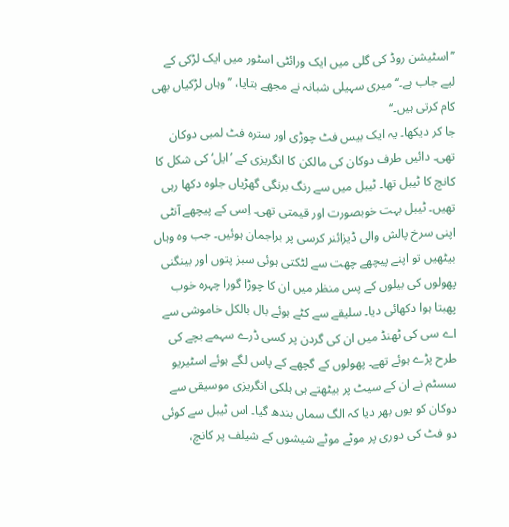’’اسٹیشن روڈ کی گلی میں ایک ورائٹی اسٹور میں ایک لڑکی کے لیے جاب ہے۔‘‘ میری سہیلی شبانہ نے مجھے بتایا، ’’ وہاں لڑکیاں بھی کام کرتی ہیں۔‘‘
جا کر دیکھا۔ یہ ایک بیس فٹ چوڑی اور سترہ فٹ لمبی دوکان تھی۔ دائیں طرف دوکان کی مالکن کا انگریزی کے ’ایل‘ کی شکل کا کانچ کا ٹیبل تھا۔ ٹیبل میں سے رنگ برنگی گھڑیاں جلوہ دکھا رہی تھیں۔ ٹیبل بہت خوبصورت اور قیمتی تھی۔ اِسی کے پیچھے آنٹی اپنی سرخ پالش والی ڈیزائنر کرسی پر براجمان ہوئیں۔ جب وہ وہاں بیٹھیں تو اپنے پیچھے چھت سے لٹکتی ہوئی سبز پتوں اور بینگنی پھولوں کی بیلوں کے پس منظر میں ان کا چوڑا گورا چہرہ خوب پھبتا ہوا دکھائی دیا۔ سلیقے سے کٹے ہوئے بال بالکل خاموشی سے اے سی کی ٹھنڈ میں ان کی گردن پر کسی ڈرے سہمے بچے کی طرح پڑے ہوئے تھے۔ پھولوں کے گچھے کے پاس لگے ہوئے اسٹیریو سسٹم نے ان کے سیٹ پر بیٹھتے ہی ہلکی انگریزی موسیقی سے دوکان کو یوں بھر دیا کہ الگ سماں بندھ گیا۔ اس ٹیبل سے کوئی دو فٹ کی دوری پر موٹے موٹے شیشوں کے شیلف پر کانچ،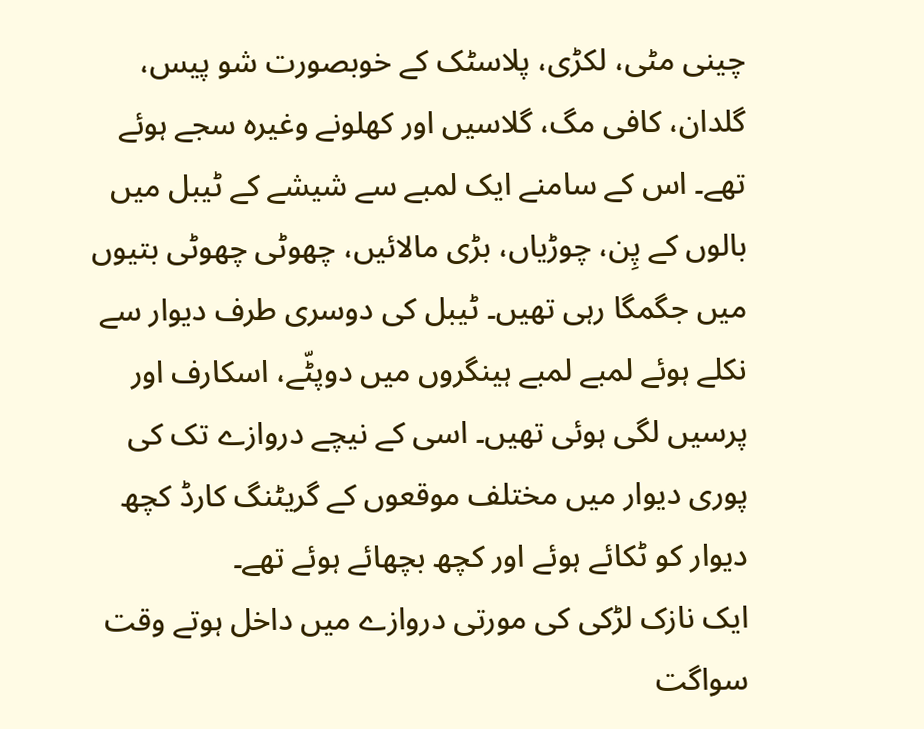چینی مٹی، لکڑی، پلاسٹک کے خوبصورت شو پیس، گلدان، کافی مگ، گلاسیں اور کھلونے وغیرہ سجے ہوئے تھے۔ اس کے سامنے ایک لمبے سے شیشے کے ٹیبل میں بالوں کے پِن، چوڑیاں، بڑی مالائیں، چھوٹی چھوٹی بتیوں میں جگمگا رہی تھیں۔ ٹیبل کی دوسری طرف دیوار سے نکلے ہوئے لمبے لمبے ہینگروں میں دوپٹّے، اسکارف اور پرسیں لگی ہوئی تھیں۔ اسی کے نیچے دروازے تک کی پوری دیوار میں مختلف موقعوں کے گریٹنگ کارڈ کچھ دیوار کو ٹکائے ہوئے اور کچھ بچھائے ہوئے تھے۔
ایک نازک لڑکی کی مورتی دروازے میں داخل ہوتے وقت سواگت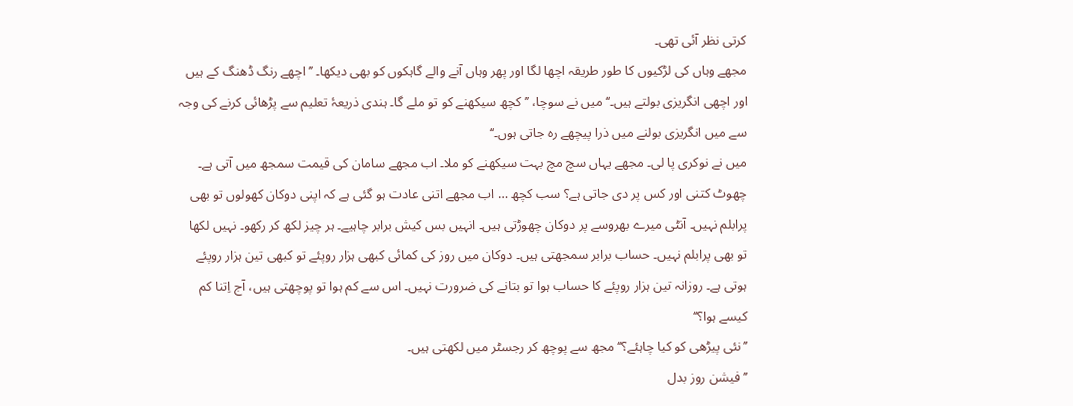کرتی نظر آئی تھی۔
مجھے وہاں کی لڑکیوں کا طور طریقہ اچھا لگا اور پھر وہاں آنے والے گاہکوں کو بھی دیکھا۔ ’’اچھے رنگ ڈھنگ کے ہیں اور اچھی انگریزی بولتے ہیں۔‘‘ میں نے سوچا، ’’ کچھ سیکھنے کو تو ملے گا۔ ہندی ذریعۂ تعلیم سے پڑھائی کرنے کی وجہ سے میں انگریزی بولنے میں ذرا پیچھے رہ جاتی ہوں۔‘‘
میں نے نوکری پا لی۔ مجھے یہاں سچ مچ بہت سیکھنے کو ملا۔ اب مجھے سامان کی قیمت سمجھ میں آتی ہے۔ چھوٹ کتنی اور کس پر دی جاتی ہے؟ سب کچھ … اب مجھے اتنی عادت ہو گئی ہے کہ اپنی دوکان کھولوں تو بھی پرابلم نہیں۔ آنٹی میرے بھروسے پر دوکان چھوڑتی ہیں۔ انہیں بس کیش برابر چاہیے۔ ہر چیز لکھ کر رکھو۔ نہیں لکھا تو بھی پرابلم نہیں۔ حساب برابر سمجھتی ہیں۔ دوکان میں روز کی کمائی کبھی ہزار روپئے تو کبھی تین ہزار روپئے ہوتی ہے۔ روزانہ تین ہزار روپئے کا حساب ہوا تو بتانے کی ضرورت نہیں۔ اس سے کم ہوا تو پوچھتی ہیں، آج اِتنا کم کیسے ہوا؟‘‘
’’نئی پیڑھی کو کیا چاہئے؟‘‘ مجھ سے پوچھ کر رجسٹر میں لکھتی ہیں۔
’’ فیشن روز بدل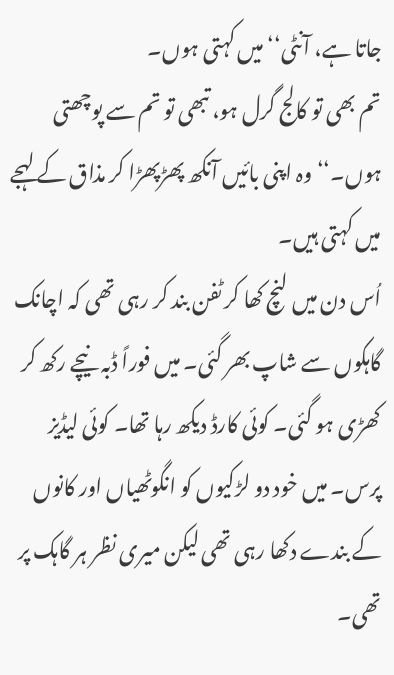جاتا ہے، آنٹی‘‘ میں کہتی ہوں۔
تم بھی تو کالج گرل ہو، تبھی تو تم سے پوچھتی ہوں۔‘‘ وہ اپنی بائیں آنکھ پھڑپھڑا کر مذاق کے لہجے میں کہتی ہیں۔
اُس دن میں لنچ کھا کر ٹفن بند کر رہی تھی کہ اچانک گاہکوں سے شاپ بھر گئی۔ میں فوراً ڈبہ نیچے رکھ کر کھڑی ہو گئی۔ کوئی کارڈ دیکھ رہا تھا۔ کوئی لیڈیز پرس۔ میں خود دو لڑکیوں کو انگوٹھیاں اور کانوں کے بندے دکھا رہی تھی لیکن میری نظر ہر گاہک پر تھی۔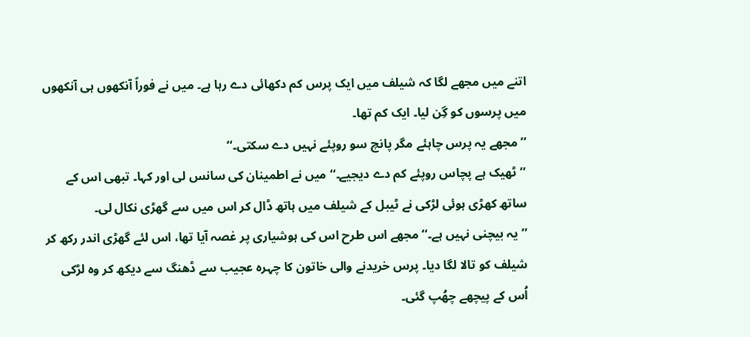اتنے میں مجھے لگا کہ شیلف میں ایک پرس کم دکھائی دے رہا ہے۔ میں نے فوراً آنکھوں ہی آنکھوں میں پرسوں کو گِن لیا۔ ایک کم تھا۔
’’مجھے یہ پرس چاہئے مگر پانچ سو روپئے نہیں دے سکتی۔‘‘
’’ٹھیک ہے پچاس روپئے کم دے دیجیے۔‘‘ میں نے اطمینان کی سانس لی اور کہا۔ تبھی اس کے ساتھ کھڑی ہوئی لڑکی نے ٹیبل کے شیلف میں ہاتھ ڈال کر اس میں سے گھڑی نکال لی۔
’’یہ بیچنی نہیں ہے۔‘‘ مجھے اس طرح اس کی ہوشیاری پر غصہ آیا تھا، اس لئے گھڑی اندر رکھ کر شیلف کو تالا لگا دیا۔ پرس خریدنے والی خاتون کا چہرہ عجیب سے ڈھنگ سے دیکھ کر وہ لڑکی اُس کے پیچھے چھُپ گئی۔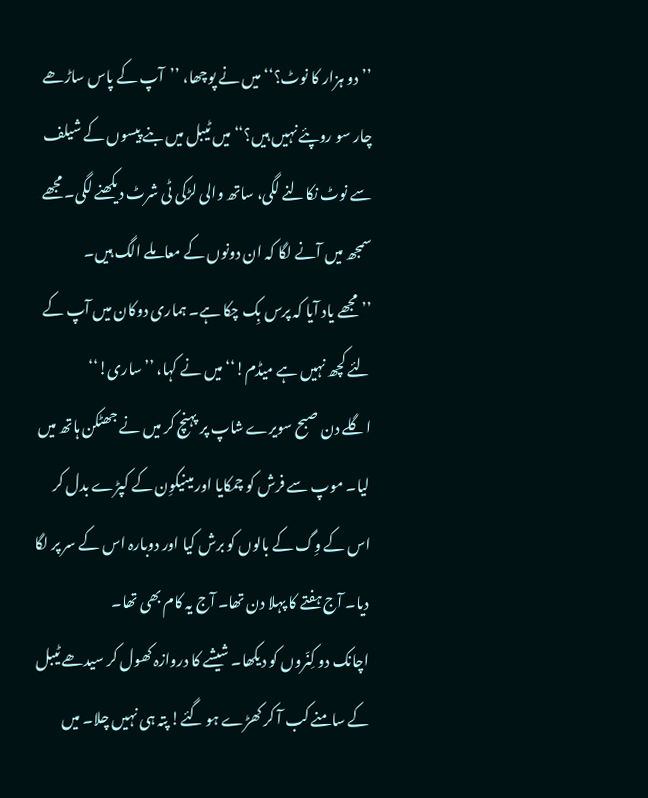’’دو ہزار کا نوٹ؟‘‘ میں نے پوچھا، ’’آپ کے پاس ساڑھے چار سو روپئے نہیں ہیں؟‘‘ میں ٹیبل میں بنے پیسوں کے شیلف سے نوٹ نکالنے لگی، ساتھ والی لڑکی ٹی شرٹ دیکھنے لگی۔ مجھے سمجھ میں آنے لگا کہ ان دونوں کے معاملے الگ ہیں۔
’’ مجھے یاد آیا کہ پرس بِک چکا ہے۔ ہماری دوکان میں آپ کے لئے کچھ نہیں ہے میڈم!‘‘ میں نے کہا، ’’ساری!‘‘
اگلے دن صبح سویرے شاپ پر پہنچ کر میں نے جھٹکن ہاتھ میں لیا۔ موپ سے فرش کو چمکایا اور مینیکوِن کے کپڑے بدل کر اس کے وِگ کے بالوں کو برش کیا اور دوبارہ اس کے سر پر لگا دیا۔ آج ہفتے کا پہلا دن تھا۔ آج یہ کام بھی تھا۔
اچانک دو کِنّروں کو دیکھا۔ شیشے کا دروازہ کھول کر سیدھے ٹیبل کے سامنے کب آ کر کھڑے ہو گئے! پتہ ہی نہیں چلا۔ میں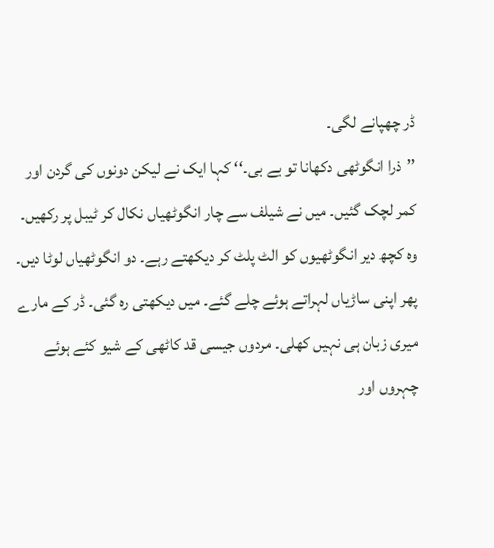ڈر چھپانے لگی۔
’’ذرا انگوٹھی دکھانا تو بے بی۔‘‘ کہا ایک نے لیکن دونوں کی گردن اور کمر لچک گئیں۔ میں نے شیلف سے چار انگوٹھیاں نکال کر ٹیبل پر رکھیں۔ وہ کچھ دیر انگوٹھیوں کو الٹ پلٹ کر دیکھتے رہے۔ دو انگوٹھیاں لوٹا دیں۔ پھر اپنی ساڑیاں لہراتے ہوئے چلے گئے۔ میں دیکھتی رہ گئی۔ ڈر کے مارے میری زبان ہی نہیں کھلی۔ مردوں جیسی قد کاٹھی کے شیو کئے ہوئے چہروں اور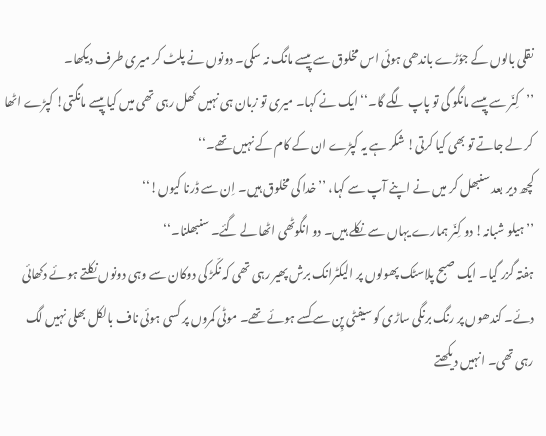نقلی بالوں کے جوٗڑے باندھی ہوئی اس مخلوق سے پیسے مانگ نہ سکی۔ دونوں نے پلٹ کر میری طرف دیکھا۔
’’کِنّر سے پیسے مانگو گی تو پاپ لگے گا۔‘‘ ایک نے کہا۔ میری تو زبان ہی نہیں کھل رہی تھی میں کیا پیسے مانگتی! کپڑے اٹھا کر لے جاتے تو بھی کیا کرتی! شکر ہے یہ کپڑے ان کے کام کے نہیں تھے۔‘‘
کچھ دیر بعد سنبھل کر میں نے اپنے آپ سے کہا، ’’خدا کی مخلوق ہیں۔ اِن سے ڈرنا کیوں!‘‘
’’ہیلو شبانہ! دو کِنّر ہمارے یہاں سے نکلے ہیں۔ دو انگوٹھی اٹھا لے گئے۔ سنبھلنا۔‘‘
ہفتہ گزر گیا۔ ایک صبح پلاسٹک پھولوں پر الیکٹرانک برش پھیر رہی تھی کہ نکّڑ کی دوکان سے وہی دونوں نکلتے ہوئے دکھائی دئے۔ کندھوں پر رنگ برنگی ساڑی کو سیفٹی پِن سے کسے ہوئے تھے۔ موٹی کمروں پر کسی ہوئی ناف بالکل بھلی نہیں لگ رہی تھی۔ انہیں دیکھتے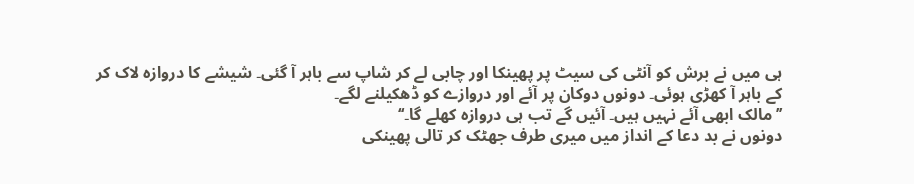ہی میں نے برش کو آنٹی کی سیٹ پر پھینکا اور چابی لے کر شاپ سے باہر آ گئی۔ شیشے کا دروازہ لاک کر کے باہر آ کھڑی ہوئی۔ دونوں دوکان پر آئے اور دروازے کو ڈھکیلنے لگے۔
’’مالک ابھی آئے نہیں ہیں۔ آئیں گے تب ہی دروازہ کھلے گا۔‘‘
دونوں نے بد دعا کے انداز میں میری طرف جھٹک کر تالی پھینکی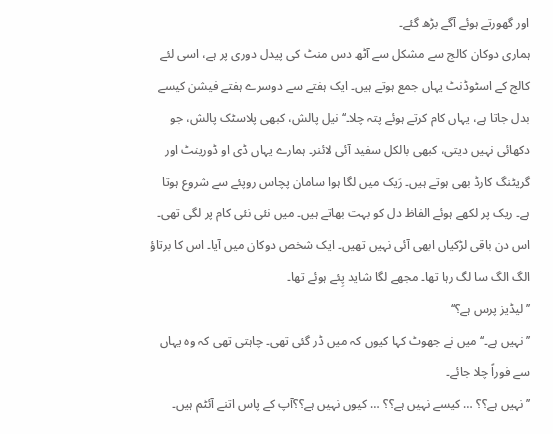اور گھورتے ہوئے آگے بڑھ گئے۔
ہماری دوکان کالج سے مشکل سے آٹھ دس منٹ کی پیدل دوری پر ہے، اسی لئے کالج کے اسٹوڈنٹ یہاں جمع ہوتے ہیں۔ ایک ہفتے سے دوسرے ہفتے فیشن کیسے بدل جاتا ہے، یہاں کام کرتے ہوئے پتہ چلا۔‘‘ نیل پالش، کبھی پلاسٹک پالش، جو دکھائی نہیں دیتی، کبھی بالکل سفید آئی لائنر۔ ہمارے یہاں ڈی او ڈورینٹ اور گریٹنگ کارڈ بھی ہوتے ہیں۔ رَیک میں لگا ہوا سامان پچاس روپئے سے شروع ہوتا ہے۔ ریک پر لکھے ہوئے الفاظ دل کو بہت بھاتے ہیں۔ میں نئی نئی کام پر لگی تھی۔ اس دن باقی لڑکیاں ابھی آئی نہیں تھیں۔ ایک شخص دوکان میں آیا۔ اس کا برتاؤ الگ الگ سا لگ رہا تھا۔ مجھے لگا شاید پِئے ہوئے تھا۔
’’لیڈیز پرس ہے؟‘‘
’’نہیں ہے۔‘‘ میں نے جھوٹ کہا کیوں کہ میں ڈر گئی تھی۔ چاہتی تھی کہ وہ یہاں سے فوراً چلا جائے۔
’’نہیں ہے؟؟ … کیسے نہیں ہے؟؟ … کیوں نہیں ہے؟؟آپ کے پاس اتنے آئٹم ہیں۔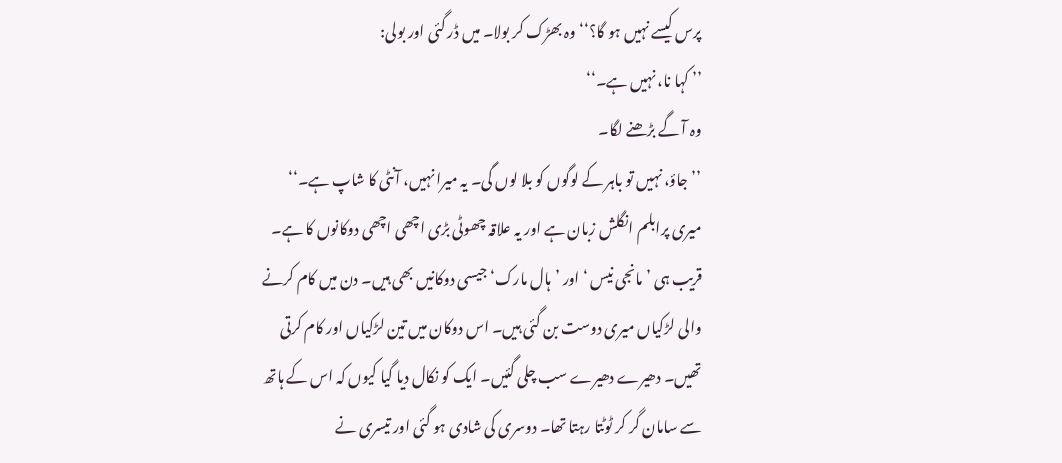پرس کیسے نہیں ہو گا؟‘‘ وہ بھڑک کر بولا۔ میں ڈر گئی اور بولی:
’’ کہا نا، نہیں ہے۔‘‘
وہ آ گے بڑھنے لگا۔
’’جاؤ، نہیں تو باہر کے لوگوں کو بلا لوں گی۔ یہ میرا نہیں، آنٹی کا شاپ ہے۔‘‘
میری پرابلم انگلش زبان ہے اور یہ علاقہ چھوٹی بڑی اچھی اچھی دوکانوں کا ہے۔ قریب ہی ’مانجی نیس ‘اور ’ہال مارک‘ جیسی دوکانیں بھی ہیں۔ دن میں کام کرنے والی لڑکیاں میری دوست بن گئی ہیں۔ اس دوکان میں تین لڑکیاں اور کام کرتی تھیں۔ دھیرے دھیرے سب چلی گئیں۔ ایک کو نکال دیا گیا کیوں کہ اس کے ہاتھ سے سامان گر کر ٹوٹتا رہتا تھا۔ دوسری کی شادی ہو گئی اور تیسری نے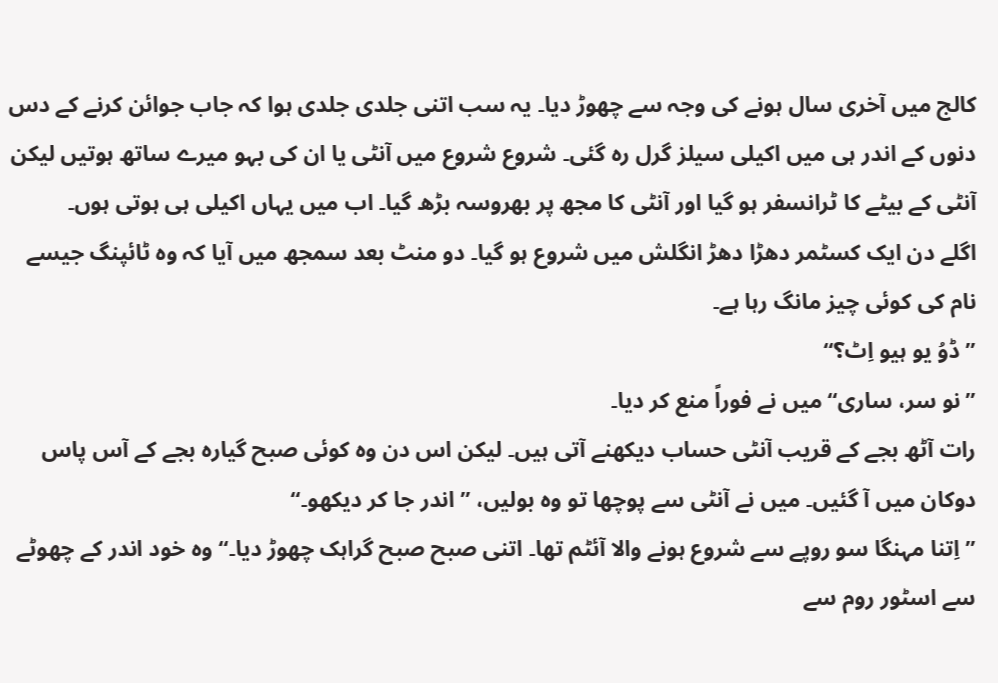کالج میں آخری سال ہونے کی وجہ سے چھوڑ دیا۔ یہ سب اتنی جلدی جلدی ہوا کہ جاب جوائن کرنے کے دس دنوں کے اندر ہی میں اکیلی سیلز گرل رہ گئی۔ شروع شروع میں آنٹی یا ان کی بہو میرے ساتھ ہوتیں لیکن آنٹی کے بیٹے کا ٹرانسفر ہو گیا اور آنٹی کا مجھ پر بھروسہ بڑھ گیا۔ اب میں یہاں اکیلی ہی ہوتی ہوں۔
اگلے دن ایک کسٹمر دھڑا دھڑ انگلش میں شروع ہو گیا۔ دو منٹ بعد سمجھ میں آیا کہ وہ ٹائپنگ جیسے نام کی کوئی چیز مانگ رہا ہے۔
’’ڈوُ یو ہیو اِٹ؟‘‘
’’نو سر، ساری‘‘ میں نے فوراً منع کر دیا۔
رات آٹھ بجے کے قریب آنٹی حساب دیکھنے آتی ہیں۔ لیکن اس دن وہ کوئی صبح گیارہ بجے کے آس پاس دوکان میں آ گئیں۔ میں نے آنٹی سے پوچھا تو وہ بولیں، ’’ اندر جا کر دیکھو۔‘‘
’’اِتنا مہنگا سو روپے سے شروع ہونے والا آئٹم تھا۔ اتنی صبح صبح گراہک چھوڑ دیا۔‘‘ وہ خود اندر کے چھوٹے سے اسٹور روم سے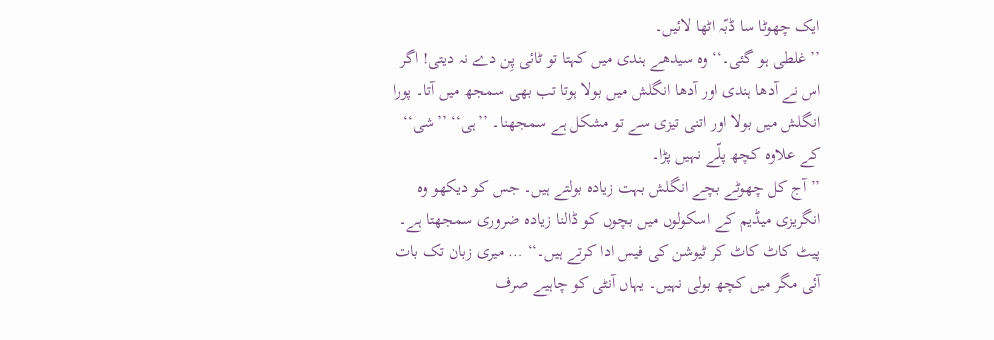ایک چھوٹا سا ڈبّہ اٹھا لائیں۔
’’غلطی ہو گئی۔‘‘ وہ سیدھے ہندی میں کہتا تو ٹائی پِن دے نہ دیتی! اگر اس نے آدھا ہندی اور آدھا انگلش میں بولا ہوتا تب بھی سمجھ میں آتا۔ پورا انگلش میں بولا اور اتنی تیزی سے تو مشکل ہے سمجھنا۔ ’’ہی‘‘ ’’شی‘‘ کے علاوہ کچھ پلّے نہیں پڑا۔
’’آج کل چھوٹے بچے انگلش بہت زیادہ بولتے ہیں۔ جس کو دیکھو وہ انگریزی میڈیم کے اسکولوں میں بچوں کو ڈالنا زیادہ ضروری سمجھتا ہے۔ پیٹ کاٹ کاٹ کر ٹیوشن کی فیس ادا کرتے ہیں۔‘‘ … میری زبان تک بات آئی مگر میں کچھ بولی نہیں۔ یہاں آنٹی کو چاہیے صرف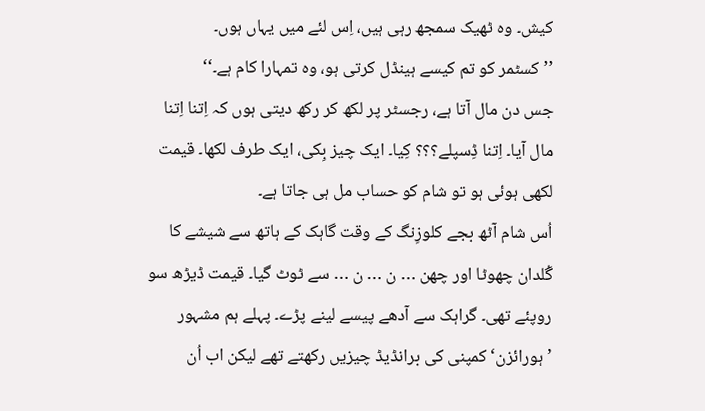کیش۔ وہ ٹھیک سمجھ رہی ہیں، اِس لئے میں یہاں ہوں۔
’’کسٹمر کو تم کیسے ہینڈل کرتی ہو، وہ تمہارا کام ہے۔‘‘
جس دن مال آتا ہے، رجسٹر پر لکھ کر رکھ دیتی ہوں کہ اِتنا اِتنا مال آیا۔ اِتنا ڈِسپلے؟؟؟ کِیا۔ ایک چیز بِکی، ایک طرف لکھا۔ قیمت لکھی ہوئی ہو تو شام کو حساب مل ہی جاتا ہے۔
اُس شام آٹھ بجے کلوزِنگ کے وقت گاہک کے ہاتھ سے شیشے کا گُلدان چھوٹا اور چھن … ن … ن … سے ٹوٹ گیا۔ قیمت ڈیڑھ سو روپئے تھی۔ گراہک سے آدھے پیسے لینے پڑے۔ پہلے ہم مشہور ’ہورائزن‘ کمپنی کی برانڈیڈ چیزیں رکھتے تھے لیکن اب اُن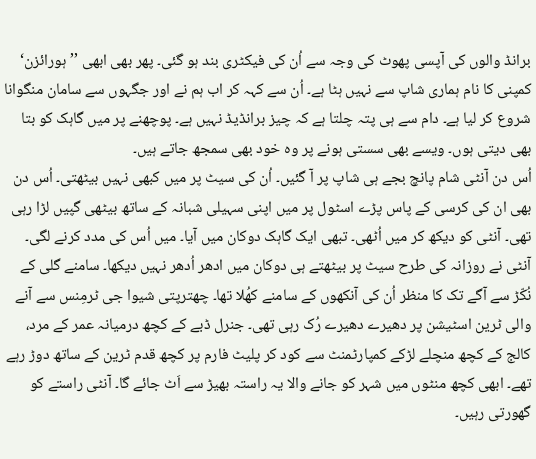برانڈ والوں کی آپسی پھوٹ کی وجہ سے اُن کی فیکٹری بند ہو گئی۔ پھر بھی ابھی ’’ہورائزن‘ کمپنی کا نام ہماری شاپ سے نہیں ہٹا ہے۔ اُن سے کہہ کر اب ہم نے اور جگہوں سے سامان منگوانا شروع کر لیا ہے۔ دام سے ہی پتہ چلتا ہے کہ چیز برانڈیڈ نہیں ہے۔ پوچھنے پر میں گاہک کو بتا بھی دیتی ہوں۔ ویسے بھی سستی ہونے پر وہ خود بھی سمجھ جاتے ہیں۔
اُس دن آنٹی شام پانچ بجے ہی شاپ پر آ گئیں۔ اُن کی سیٹ پر میں کبھی نہیں بیٹھتی۔ اُس دن بھی ان کی کرسی کے پاس پڑے اسٹول پر میں اپنی سہیلی شبانہ کے ساتھ بیٹھی گپیں لڑا رہی تھی۔ آنٹی کو دیکھ کر میں اُٹھی۔ تبھی ایک گاہک دوکان میں آیا۔ میں اُس کی مدد کرنے لگی۔
آنٹی نے روزانہ کی طرح سیٹ پر بیٹھتے ہی دوکان میں ادھر اُدھر نہیں دیکھا۔ سامنے گلی کے نُکّڑ سے آگے تک کا منظر اُن کی آنکھوں کے سامنے کھُلا تھا۔ چھترپتی شیوا جی ٹرمِنس سے آنے والی ٹرین اسٹیشن پر دھیرے دھیرے رُک رہی تھی۔ جنرل ڈبے کے کچھ درمیانہ عمر کے مرد، کالج کے کچھ منچلے لڑکے کمپارٹمنٹ سے کود کر پلیٹ فارم پر کچھ قدم ٹرین کے ساتھ دوڑ رہے تھے۔ ابھی کچھ منٹوں میں شہر کو جانے والا یہ راستہ بھیڑ سے اَٹ جائے گا۔ آنٹی راستے کو گھورتی رہیں۔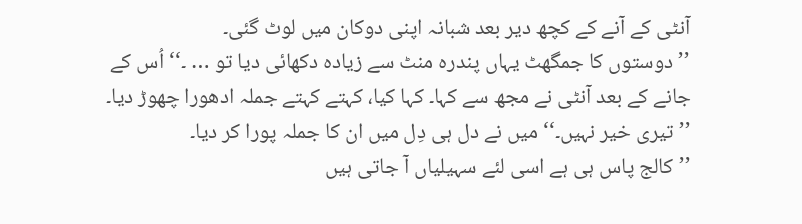آنٹی کے آنے کے کچھ دیر بعد شبانہ اپنی دوکان میں لوٹ گئی۔
’’دوستوں کا جمگھٹ یہاں پندرہ منٹ سے زیادہ دکھائی دیا تو … ۔‘‘ اُس کے جانے کے بعد آنٹی نے مجھ سے کہا۔ کہا کیا، کہتے کہتے جملہ ادھورا چھوڑ دیا۔
’’تیری خیر نہیں۔‘‘ میں نے دل ہی دِل میں ان کا جملہ پورا کر دیا۔
’’کالج پاس ہی ہے اسی لئے سہیلیاں آ جاتی ہیں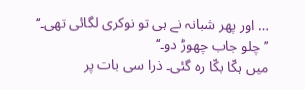… اور پھر شبانہ نے ہی تو نوکری لگائی تھی۔‘‘
’’چلو جاب چھوڑ دو۔‘‘
میں ہکّا بکّا رہ گئی۔ ذرا سی بات پر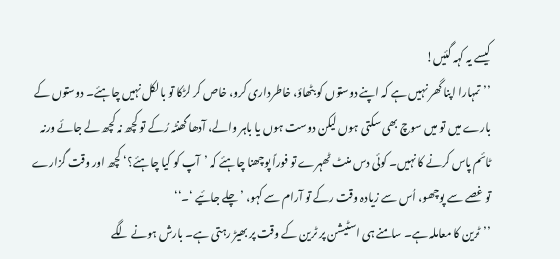کیسے یہ کہہ گئیں!
’’تمہارا اپنا گھر نہیں ہے کہ اپنے دوستوں کو بٹھاؤ، خاطرداری کرو، خاص کر لڑکا تو بالکل نہیں چاہئے۔ دوستوں کے بارے میں تو میں سوچ بھی سکتی ہوں لیکن دوست ہوں یا باہر والے، آدھا گھنٹہ رُکے تو کچھ نہ کچھ لے جائے ورنہ ٹائم پاس کرنے کا نہیں۔ کوئی دس منٹ ٹھہرے تو فوراً پوچھنا چاہئے کہ ’آپ کو کیا چاہئے؟‘ کچھ اور وقت گزارے تو غصے سے پوچھو، اُس سے زیادہ وقت رکے تو آرام سے کہو، ’چلے جائیے ‘۔‘‘
’’ٹرین کا معاملہ ہے۔ سامنے ہی اسٹیشن پر ٹرین کے وقت پر بھیڑ رہتی ہے۔ بارش ہونے لگے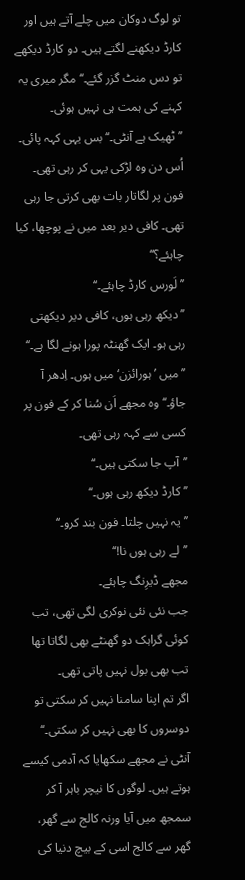تو لوگ دوکان میں چلے آتے ہیں اور کارڈ دیکھنے لگتے ہیں۔ دو کارڈ دیکھے تو دس منٹ گزر گئے۔‘‘ مگر میری یہ کہنے کی ہمت ہی نہیں ہوئی۔
’’ٹھیک ہے آنٹی۔‘‘ بس یہی کہہ پائی۔
اُس دن وہ لڑکی یہی کر رہی تھی۔ فون پر لگاتار بات بھی کرتی جا رہی تھی۔ کافی دیر بعد میں نے پوچھا، کیا چاہئے؟‘‘
’’لَورس کارڈ چاہئے۔‘‘
’’دیکھ رہی ہوں، کافی دیر دیکھتی رہی ہو۔ ایک گھنٹہ پورا ہونے لگا ہے۔‘‘
’’میں ’ہورائزن‘ میں ہوں۔ اِدھر آ جاؤ۔‘‘ وہ مجھے اَن سُنا کر کے فون پر کسی سے کہہ رہی تھی۔
’’آپ جا سکتی ہیں۔‘‘
’’کارڈ دیکھ رہی ہوں۔‘‘
’’یہ نہیں چلتا۔ فون بند کرو۔‘‘
’’لے رہی ہوں نا!‘‘
مجھے ڈیرِنگ چاہئے۔
جب نئی نئی نوکری لگی تھی، تب کوئی گراہک دو گھنٹے بھی لگاتا تھا تب بھی بول نہیں پاتی تھی۔
اگر تم اپنا سامنا نہیں کر سکتی تو دوسروں کا بھی نہیں کر سکتی۔‘‘
آنٹی نے مجھے سکھایا کہ آدمی کیسے ہوتے ہیں۔ لوگوں کا نیچر باہر آ کر سمجھ میں آیا ورنہ کالج سے گھر، گھر سے کالج اسی کے بیچ دنیا کی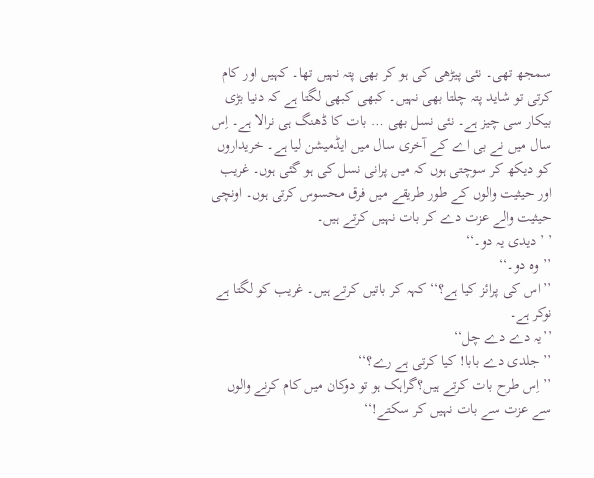سمجھ تھی۔ نئی پیڑھی کی ہو کر بھی پتہ نہیں تھا۔ کہیں اور کام کرتی تو شاید پتہ چلتا بھی نہیں۔ کبھی کبھی لگتا ہے کہ دنیا بڑی بیکار سی چیز ہے۔ نئی نسل بھی … بات کا ڈھنگ ہی نرالا ہے۔ اِس سال میں نے بی اے کے آخری سال میں ایڈمیشن لیا ہے۔ خریداروں کو دیکھ کر سوچتی ہوں کہ میں پرانی نسل کی ہو گئی ہوں۔ غریب اور حیثیت والوں کے طور طریقے میں فرق محسوس کرتی ہوں۔ اونچی حیثیت والے عزت دے کر بات نہیں کرتے ہیں۔
’ ’دیدی یہ دو۔‘‘
’’ وہ دو۔‘‘
’’اس کی پرائز کیا ہے؟‘‘ کہہ کر باتیں کرتے ہیں۔ غریب کو لگتا ہے نوکر ہے۔
’’یہ دے دے چل‘‘
’’جلدی دے بابا! کیا کرتی ہے رے؟‘‘
’’ اِس طرح بات کرتے ہیں؟گراہک ہو تو دوکان میں کام کرنے والوں سے عزت سے بات نہیں کر سکتے!‘‘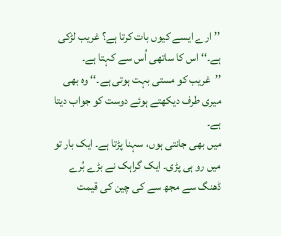’’ارے ایسے کیوں بات کرتا ہے؟ غریب لڑکی ہے۔‘‘ اس کا ساتھی اُس سے کہتا ہے۔
’’غریب کو مستی بہت ہوتی ہے۔‘‘ وہ بھی میری طرف دیکھتے ہوئے دوست کو جواب دیتا ہے۔
میں بھی جانتی ہوں، سہنا پڑتا ہے۔ ایک بار تو میں رو ہی پڑی۔ ایک گراہک نے بڑے بُرے ڈھنگ سے مجھ سے کی چین کی قیمت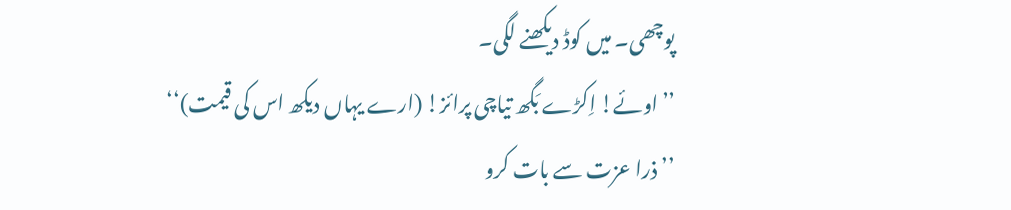پوچھی۔ میں کوڈ دیکھنے لگی۔
’’اوئے! اِکڑے بَگھ تیاچی پرائز! (ارے یہاں دیکھ اس کی قیمت)‘‘
’’ذرا عزت سے بات کرو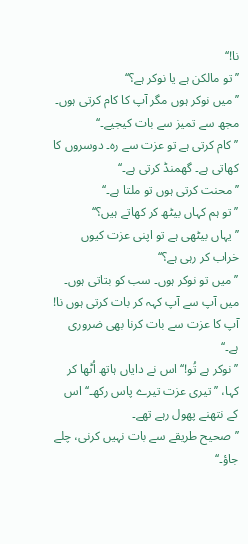نا!‘‘
’’تو مالکن ہے یا نوکر ہے؟‘‘
’’میں نوکر ہوں مگر آپ کا کام کرتی ہوں۔ مجھ سے تمیز سے بات کیجیے۔‘‘
’’کام کرتی ہے تو عزت سے رہ۔ دوسروں کا کھاتی ہے۔ گھمنڈ کرتی ہے۔‘‘
’’محنت کرتی ہوں تو ملتا ہے۔‘‘
’’تو ہم کہاں بیٹھ کر کھاتے ہیں؟‘‘
’’یہاں بیٹھی ہے تو اپنی عزت کیوں خراب کر رہی ہے؟‘‘
’’میں تو نوکر ہوں۔ سب کو بتاتی ہوں۔ میں آپ سے آپ کہہ کر بات کرتی ہوں نا! آپ کا عزت سے بات کرنا بھی ضروری ہے۔‘‘
’’نوکر ہے تُو!‘‘ اس نے دایاں ہاتھ اُٹھا کر کہا، ’’ تیری عزت تیرے پاس رکھ۔‘‘ اس کے نتھنے پھول رہے تھے۔
’’صحیح طریقے سے بات نہیں کرنی، چلے جاؤ۔‘‘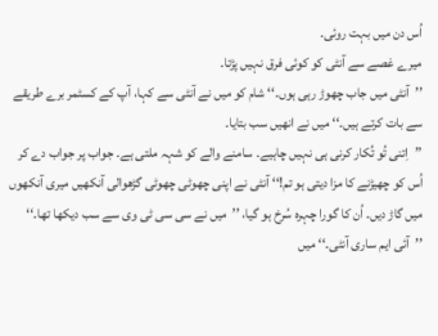اُس دن میں بہت روئی۔
میرے غصے سے آنٹی کو کوئی فرق نہیں پڑتا۔
’’آنٹی میں جاب چھوڑ رہی ہوں۔‘‘ شام کو میں نے آنٹی سے کہا، آپ کے کسٹمر برے طریقے سے بات کرتے ہیں۔‘‘ میں نے انھیں سب بتایا۔
’’اِتنی تُو تُکار کرنی ہی نہیں چاہیے۔ سامنے والے کو شہہ ملتی ہے۔ جواب پر جواب دے کر اُس کو چھیڑنے کا مزا دیتی ہو تم!‘‘ آنٹی نے اپنی چھوٹی چھوٹی گڑھوالی آنکھیں میری آنکھوں میں گاڑ دیں۔ اُن کا گورا چہرہ سُرخ ہو گیا، ’’میں نے سی سی ٹی وی سے سب دیکھا تھا۔‘‘
’’آئی ایم ساری آنٹی۔‘‘ میں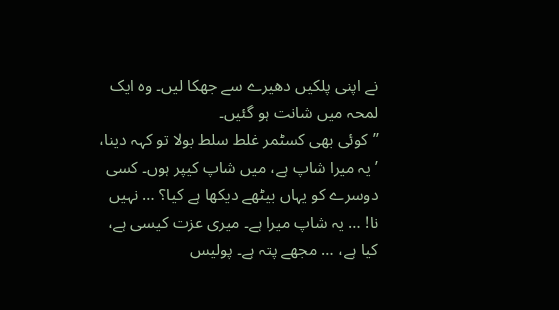نے اپنی پلکیں دھیرے سے جھکا لیں۔ وہ ایک لمحہ میں شانت ہو گئیں۔
’’کوئی بھی کسٹمر غلط سلط بولا تو کہہ دینا، ’یہ میرا شاپ ہے، میں شاپ کیپر ہوں۔ کسی دوسرے کو یہاں بیٹھے دیکھا ہے کیا؟ … نہیں نا! … یہ شاپ میرا ہے۔ میری عزت کیسی ہے، کیا ہے، … مجھے پتہ ہے۔ پولیس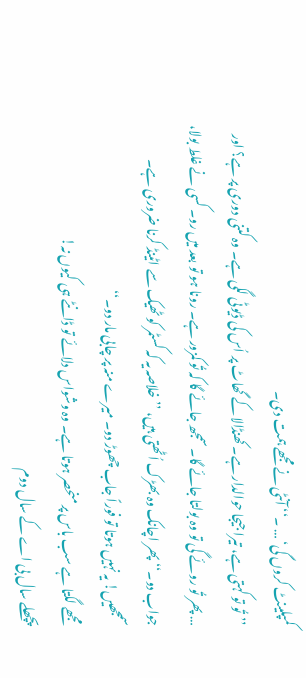کمپلینٹ کروں گی‘ … ۔‘‘ آنٹی نے مجھے ہمت دی۔
’’تُو تو کہتی ہے، تیرا جیجا حوالدار ہے۔ کھنڈالا کے گھاٹ پر اُس کی ڈیوٹی لگی ہے۔ وہ کتنی دوری پر ہے؟ اور … پھر تُو روئے گی تو وہ بولتا جائے گا۔ سمجھ جائے گا کہ تُو کمزور ہے۔ رونا ہو تو بعد میں رو۔ کسی نے غلط بولا، جواب دو۔‘‘ پھر اچانک وہ بھڑک اُٹھتی ہیں، ’’ خلاصہ یہ کہ کسٹمر کو ٹھیک سے اٹینڈ کرنا ضروری ہے۔ سمجھیں! یہ نہیں ہوتا تو فوراً جاب چھوڑ دو۔ میرے منہ پر چابی مار دو۔‘‘
مجھے لگتا ہے سب باس پر منحصر ہوتا ہے۔ وہ وشواس دلائے تو ڈانٹے ہی کیوں نہ!
پچھلے سال بی اے کے سال دوم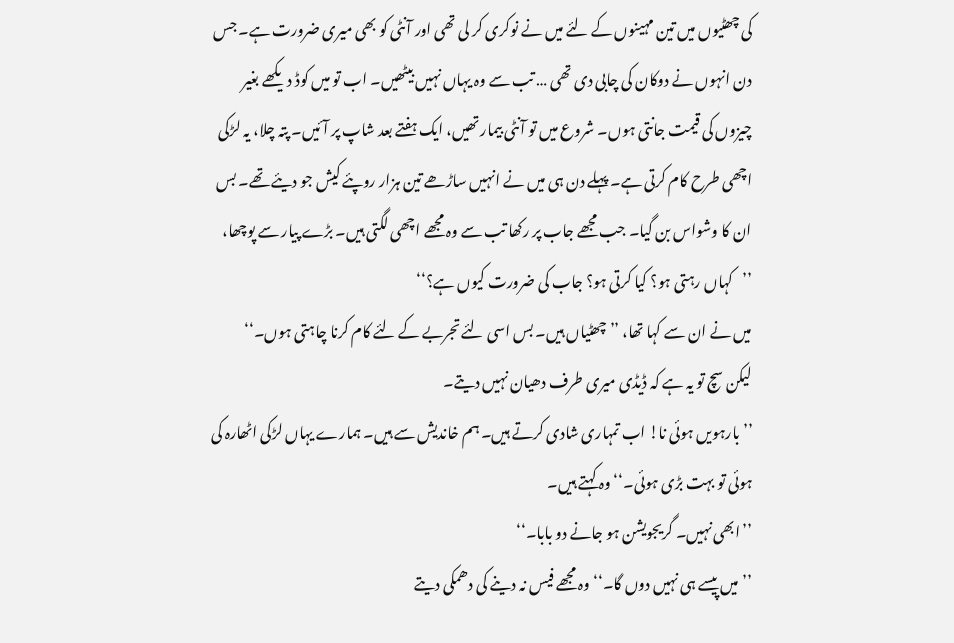کی چھٹیوں میں تین مہینوں کے لئے میں نے نوکری کر لی تھی اور آنٹی کو بھی میری ضرورت ہے۔ جس دن انہوں نے دوکان کی چابی دی تھی … تب سے وہ یہاں نہیں بیٹھیں۔ اب تو میں کوڈ دیکھے بغیر چیزوں کی قیمت جانتی ہوں۔ شروع میں تو آنٹی بیمار تھیں، ایک ہفتے بعد شاپ پر آئیں۔ پتہ چلا، یہ لڑکی اچھی طرح کام کرتی ہے۔ پہلے دن ہی میں نے انہیں ساڑھے تین ہزار روپئے کیش جو دیئے تھے۔ بس ان کا وشواس بن گیا۔ جب مجھے جاب پر رکھا تب سے وہ مجھے اچھی لگتی ہیں۔ بڑے پیار سے پوچھا، ’’کہاں رہتی ہو؟ کیا کرتی ہو؟ جاب کی ضرورت کیوں ہے؟‘‘
میں نے ان سے کہا تھا، ’’چھٹیاں ہیں۔ بس اسی لئے تجربے کے لئے کام کرنا چاہتی ہوں۔‘‘
لیکن سچ تو یہ ہے کہ ڈیڈی میری طرف دھیان نہیں دیتے۔
’’بارہویں ہوئی نا! اب تمہاری شادی کرتے ہیں۔ ہم خاندیش سے ہیں۔ ہمارے یہاں لڑکی اٹھارہ کی ہوئی تو بہت بڑی ہوئی۔‘‘ وہ کہتے ہیں۔
’’ابھی نہیں۔ گریجویشن ہو جانے دو بابا۔‘‘
’’میں پیسے ہی نہیں دوں گا۔‘‘ وہ مجھے فیس نہ دینے کی دھمکی دیتے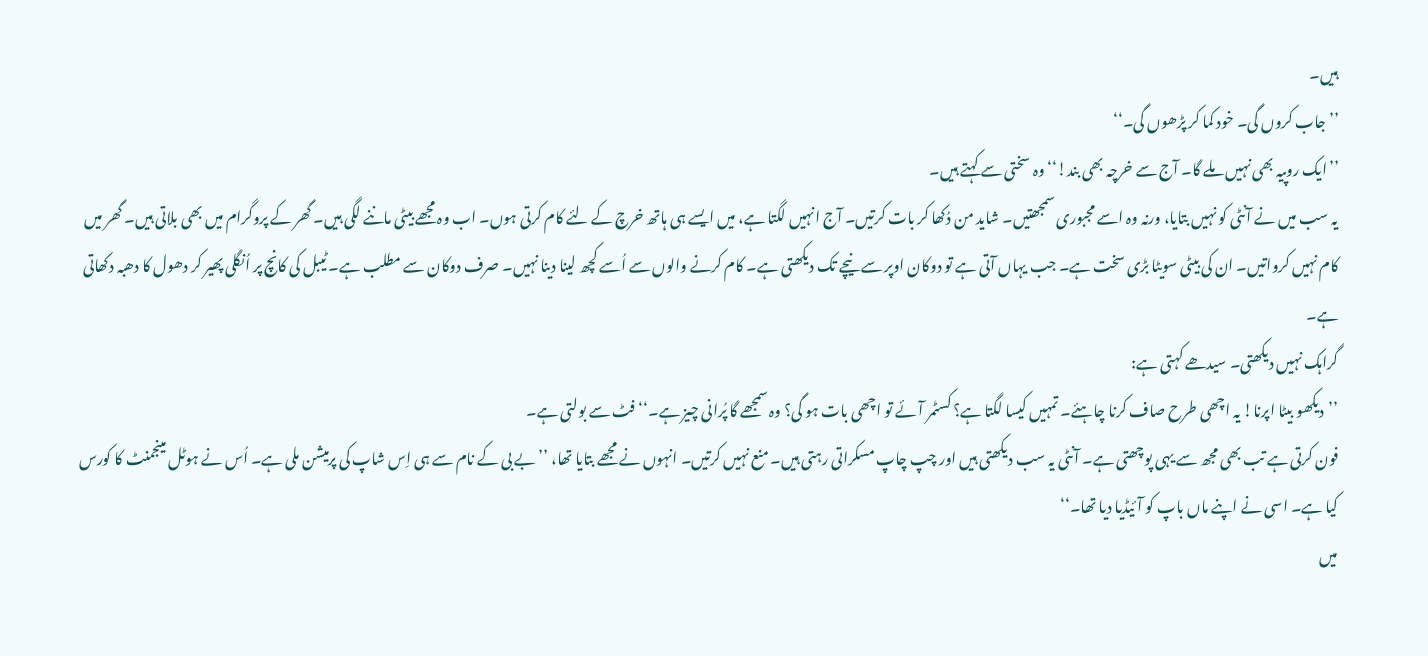ہیں۔
’’جاب کروں گی۔ خود کما کر پڑھوں گی۔‘‘
’’ایک روپیہ بھی نہیں ملے گا۔ آج سے خرچہ بھی بند!‘‘ وہ سختی سے کہتے ہیں۔
یہ سب میں نے آنٹی کو نہیں بتایا، ورنہ وہ اسے مجبوری سمجھتیں۔ شاید من دُکھا کر بات کرتیں۔ آج انہیں لگتا ہے، میں ایسے ہی ہاتھ خرچ کے لئے کام کرتی ہوں۔ اب وہ مجھے بیٹی ماننے لگی ہیں۔ گھر کے پروگرام میں بھی بلاتی ہیں۔ گھر میں کام نہیں کرواتیں۔ ان کی بیٹی سویٹا بڑی سخت ہے۔ جب یہاں آتی ہے تو دوکان اوپر سے نیچے تک دیکھتی ہے۔ کام کرنے والوں سے اُسے کچھ لینا دینا نہیں۔ صرف دوکان سے مطلب ہے۔ ٹیبل کی کانچ پر اُنگلی پھیر کر دھول کا دھبہ دکھاتی ہے۔
گراہک نہیں دیکھتی۔ سیدھے کہتی ہے:
’’دیکھو بیٹا اپرنا! یہ اچھی طرح صاف کرنا چاہئے۔ تمہیں کیسا لگتا ہے؟ کسٹمر آئے تو اچھی بات ہو گی؟ وہ سمجھے گا پُرانی چیز ہے۔‘‘ فٹ سے بولتی ہے۔
فون کرتی ہے تب بھی مجھ سے یہی پوچھتی ہے۔ آنٹی یہ سب دیکھتی ہیں اور چپ چاپ مسکراتی رہتی ہیں۔ منع نہیں کرتیں۔ انہوں نے مجھے بتایا تھا، ’’بے بی کے نام سے ہی اِس شاپ کی پرمیشن ملی ہے۔ اُس نے ہوٹل مینجمنٹ کا کورس کیا ہے۔ اسی نے اپنے ماں باپ کو آئیڈیا دیا تھا۔‘‘
میں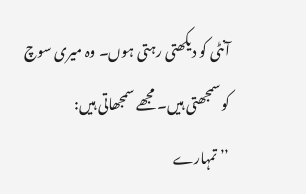آنٹی کو دیکھتی رہتی ہوں۔ وہ میری سوچ کو سمجھتی ہیں۔ مجھے سمجھاتی ہیں:
’’تمہارے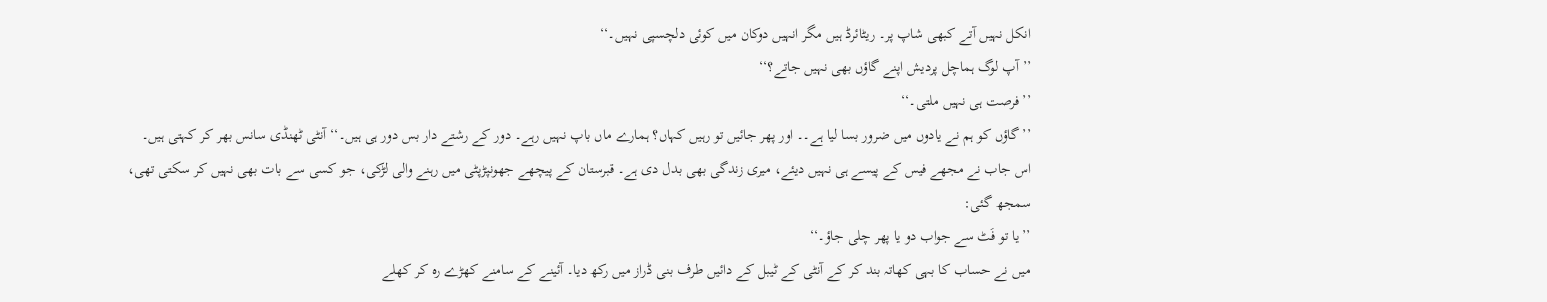انکل نہیں آتے کبھی شاپ پر۔ ریٹائرڈ ہیں مگر انہیں دوکان میں کوئی دلچسپی نہیں۔‘‘
’’آپ لوگ ہماچل پردیش اپنے گاؤں بھی نہیں جاتے؟‘‘
’’فرصت ہی نہیں ملتی۔‘‘
’’گاؤں کو ہم نے یادوں میں ضرور بسا لیا ہے۔۔ اور پھر جائیں تو رہیں کہاں؟ ہمارے ماں باپ نہیں رہے۔ دور کے رشتے دار بس دور ہی ہیں۔‘‘ آنٹی ٹھنڈی سانس بھر کر کہتی ہیں۔
اس جاب نے مجھے فیس کے پیسے ہی نہیں دیئے، میری زندگی بھی بدل دی ہے۔ قبرستان کے پیچھے جھونپڑپٹی میں رہنے والی لڑکی، جو کسی سے بات بھی نہیں کر سکتی تھی، سمجھ گئی:
’’یا تو فَٹ سے جواب دو یا پھر چلی جاؤ۔‘‘
میں نے حساب کا بہی کھاتہ بند کر کے آنٹی کے ٹیبل کے دائیں طرف بنی ڈراز میں رکھ دیا۔ آئینے کے سامنے کھڑے رہ کر کھلے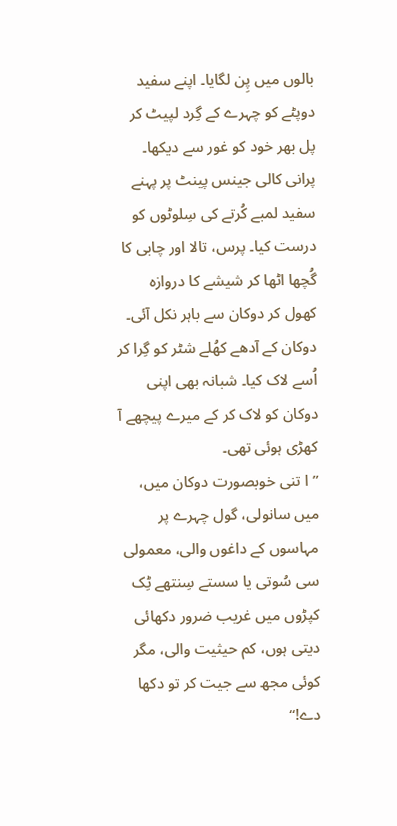بالوں میں پِن لگایا۔ اپنے سفید دوپٹے کو چہرے کے گِرد لپیٹ کر پل بھر خود کو غور سے دیکھا۔ پرانی کالی جینس پینٹ پر پہنے سفید لمبے کُرتے کی سِلوٹوں کو درست کیا۔ پرس، تالا اور چابی کا گُچھا اٹھا کر شیشے کا دروازہ کھول کر دوکان سے باہر نکل آئی۔ دوکان کے آدھے کھُلے شٹر کو گِرا کر اُسے لاک کیا۔ شبانہ بھی اپنی دوکان کو لاک کر کے میرے پیچھے آ کھڑی ہوئی تھی۔
’’ا تنی خوبصورت دوکان میں، میں سانولی، گول چہرے پر مہاسوں کے داغوں والی، معمولی سی سُوتی یا سستے سِنتھے ٹِک کپڑوں میں غریب ضرور دکھائی دیتی ہوں، کم حیثیت والی، مگر کوئی مجھ سے جیت کر تو دکھا دے!‘‘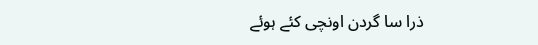ذرا سا گردن اونچی کئے ہوئے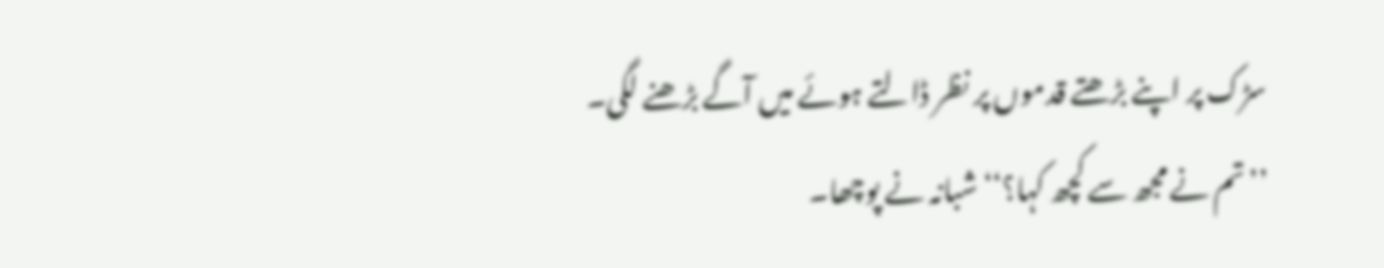سڑک پر اپنے بڑھتے قدموں پر نظر ڈالتے ہوئے میں آگے بڑھنے لگی۔
’’تم نے مجھ سے کچھ کہا؟‘‘ شبانہ نے پوچھا۔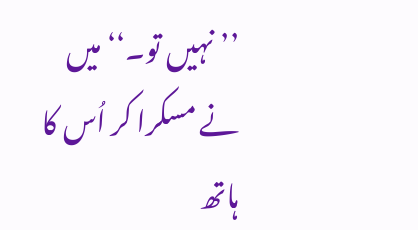’’نہیں تو۔‘‘ میں نے مسکرا کر اُس کا ہاتھ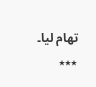تھام لیا۔
٭٭٭